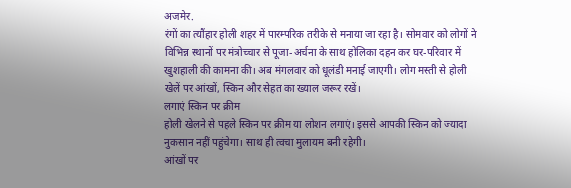अजमेर.
रंगों का त्यौंहार होली शहर में पारम्परिक तरीके से मनाया जा रहा है। सोमवार को लोगों ने विभिन्न स्थानों पर मंत्रोच्चार से पूजा-अर्चना के साथ होलिका दहन कर घर-परिवार में खुशहाली की कामना की। अब मंगलवार को धूलंडी मनाई जाएगी। लोग मस्ती से होली खेलें पर आंखों, स्किन और सेहत का ख्याल जरूर रखें।
लगाएं स्किन पर क्रीम
होली खेलने से पहले स्किन पर क्रीम या लोशन लगाएं। इससे आपकी स्किन को ज्यादा नुकसान नहीं पहुंचेगा। साथ ही त्वचा मुलायम बनी रहेगी।
आंखों पर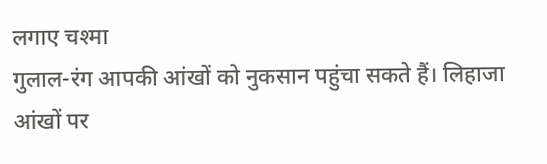लगाए चश्मा
गुलाल-रंग आपकी आंखों को नुकसान पहुंचा सकते हैं। लिहाजा आंखों पर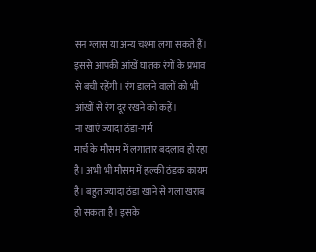सन ग्लास या अन्य चश्मा लगा सकते हैं। इससे आपकी आंखें घातक रंगों के प्रभाव से बची रहेंगी। रंग डालने वालों को भी आंखों से रंग दूर रखने को कहें।
ना खाएं ज्यादा ठंडा-गर्म
मार्च के मौसम में लगातार बदलाव हो रहा है। अभी भी मौसम में हल्की ठंडक कायम है। बहुत ज्यादा ठंडा खाने से गला खराब हो सकता है। इसके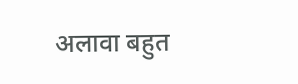अलावा बहुत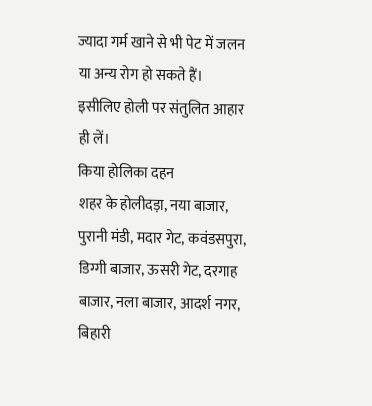ज्यादा गर्म खाने से भी पेट में जलन या अन्य रोग हो सकते हैं। इसीलिए होली पर संतुलित आहार ही लें।
किया होलिका दहन
शहर के होलीदड़ा, नया बाजार, पुरानी मंडी, मदार गेट, कवंडसपुरा, डिग्गी बाजार, ऊसरी गेट, दरगाह बाजार, नला बाजार, आदर्श नगर, बिहारी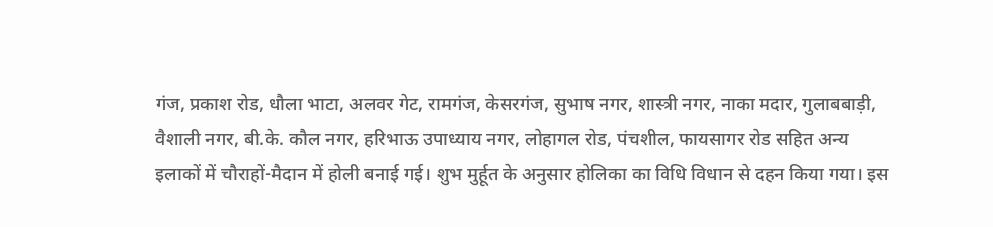गंज, प्रकाश रोड, धौला भाटा, अलवर गेट, रामगंज, केसरगंज, सुभाष नगर, शास्त्री नगर, नाका मदार, गुलाबबाड़ी, वैशाली नगर, बी.के. कौल नगर, हरिभाऊ उपाध्याय नगर, लोहागल रोड, पंचशील, फायसागर रोड सहित अन्य इलाकों में चौराहों-मैदान में होली बनाई गई। शुभ मुर्हूत के अनुसार होलिका का विधि विधान से दहन किया गया। इस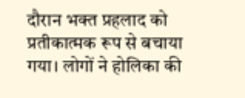दौरान भक्त प्रहलाद को प्रतीकात्मक रूप से बचाया गया। लोगों ने होलिका की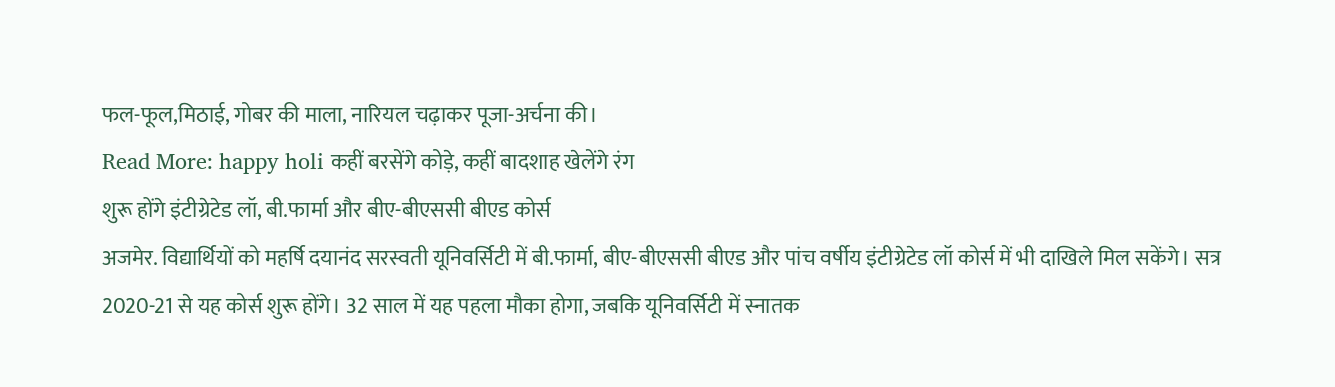फल-फूल,मिठाई, गोबर की माला, नारियल चढ़ाकर पूजा-अर्चना की।
Read More: happy holi कहीं बरसेंगे कोड़े, कहीं बादशाह खेलेंगे रंग
शुरू होंगे इंटीग्रेटेड लॉ, बी.फार्मा और बीए-बीएससी बीएड कोर्स
अजमेर. विद्यार्थियों को महर्षि दयानंद सरस्वती यूनिवर्सिटी में बी.फार्मा, बीए-बीएससी बीएड और पांच वर्षीय इंटीग्रेटेड लॉ कोर्स में भी दाखिले मिल सकेंगे। सत्र 2020-21 से यह कोर्स शुरू होंगे। 32 साल में यह पहला मौका होगा, जबकि यूनिवर्सिटी में स्नातक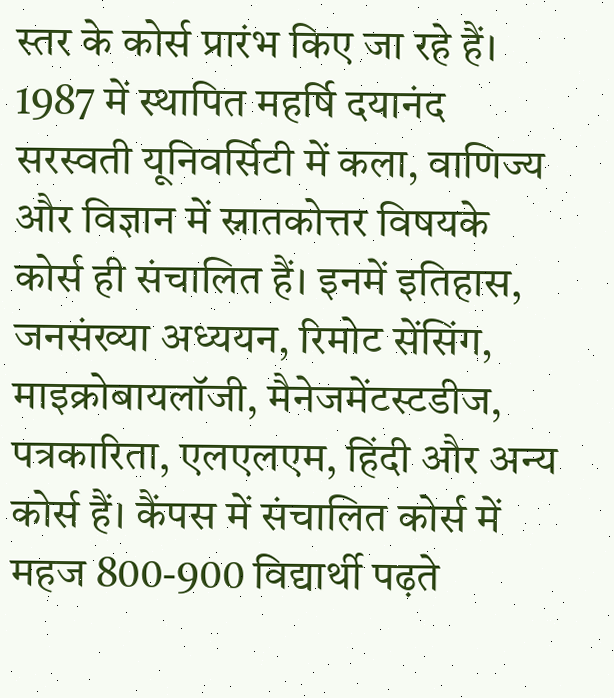स्तर के कोर्स प्रारंभ किए जा रहे हैं।
1987 में स्थापित महर्षि दयानंद सरस्वती यूनिवर्सिटी में कला, वाणिज्य और विज्ञान में स्नातकोत्तर विषयके कोर्स ही संचालित हैं। इनमें इतिहास, जनसंख्या अध्ययन, रिमोट सेंसिंग, माइक्रोबायलॉजी, मैनेजमेंटस्टडीज, पत्रकारिता, एलएलएम, हिंदी और अन्य कोर्स हैं। कैंपस में संचालित कोर्स में महज 800-900 विद्यार्थी पढ़ते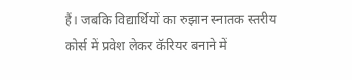हैं। जबकि विद्यार्थियों का रुझान स्नातक स्तरीय कोर्स में प्रवेश लेकर कॅरियर बनाने में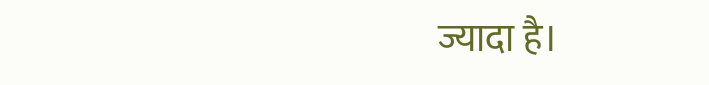ज्यादा है।